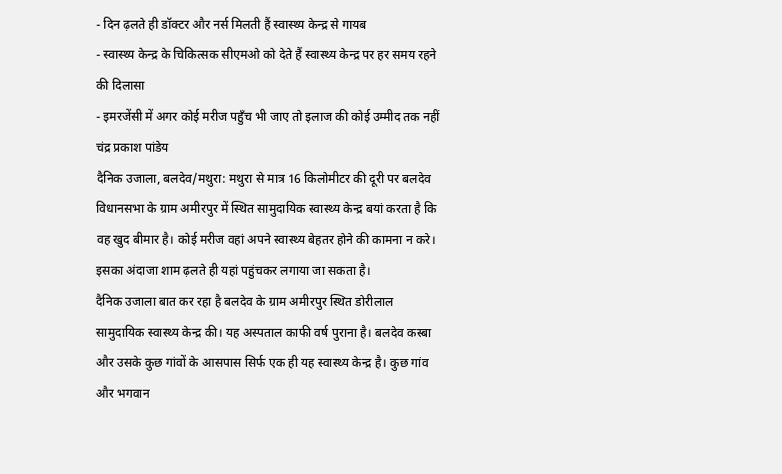- दिन ढ़लते ही डॉक्टर और नर्स मिलती हैं स्वास्थ्य केन्द्र से गायब
- स्वास्थ्य केन्द्र के चिकित्सक सीएमओ को देते हैं स्वास्थ्य केन्द्र पर हर समय रहने की दिलासा
- इमरजेंसी में अगर कोई मरीज पहुँच भी जाए तो इलाज की कोई उम्मीद तक नहीं
चंद्र प्रकाश पांडेय
दैनिक उजाला, बलदेव/मथुरा: मथुरा से मात्र 16 किलोमीटर की दूरी पर बलदेव विधानसभा के ग्राम अमीरपुर में स्थित सामुदायिक स्वास्थ्य केन्द्र बयां करता है कि वह खुद बीमार है। कोई मरीज वहां अपने स्वास्थ्य बेहतर होने की कामना न करे। इसका अंदाजा शाम ढ़लते ही यहां पहुंचकर लगाया जा सकता है।
दैनिक उजाला बात कर रहा है बलदेव के ग्राम अमीरपुर स्थित डोरीलाल सामुदायिक स्वास्थ्य केन्द्र की। यह अस्पताल काफी वर्ष पुराना है। बलदेव कस्बा और उसके कुछ गांवों के आसपास सिर्फ एक ही यह स्वास्थ्य केन्द्र है। कुछ गांव और भगवान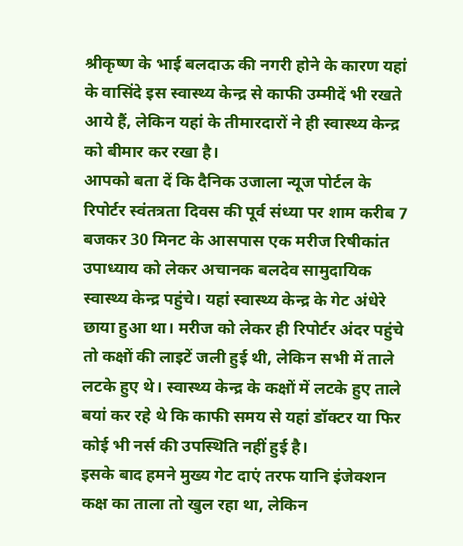श्रीकृष्ण के भाई बलदाऊ की नगरी होने के कारण यहां के वासिंदे इस स्वास्थ्य केन्द्र से काफी उम्मीदें भी रखते आये हैं, लेकिन यहां के तीमारदारों ने ही स्वास्थ्य केन्द्र को बीमार कर रखा है।
आपको बता दें कि दैनिक उजाला न्यूज पोर्टल के रिपोर्टर स्वंतत्रता दिवस की पूर्व संध्या पर शाम करीब 7 बजकर 30 मिनट के आसपास एक मरीज रिषीकांत उपाध्याय को लेकर अचानक बलदेव सामुदायिक स्वास्थ्य केन्द्र पहुंचे। यहां स्वास्थ्य केन्द्र के गेट अंधेरे छाया हुआ था। मरीज को लेकर ही रिपोर्टर अंदर पहुंचे तो कक्षों की लाइटें जली हुई थी, लेकिन सभी में ताले लटके हुए थे। स्वास्थ्य केन्द्र के कक्षों में लटके हुए ताले बयां कर रहे थे कि काफी समय से यहां डॉक्टर या फिर कोई भी नर्स की उपस्थिति नहीं हुई है।
इसके बाद हमने मुख्य गेट दाएं तरफ यानि इंजेक्शन कक्ष का ताला तो खुल रहा था, लेकिन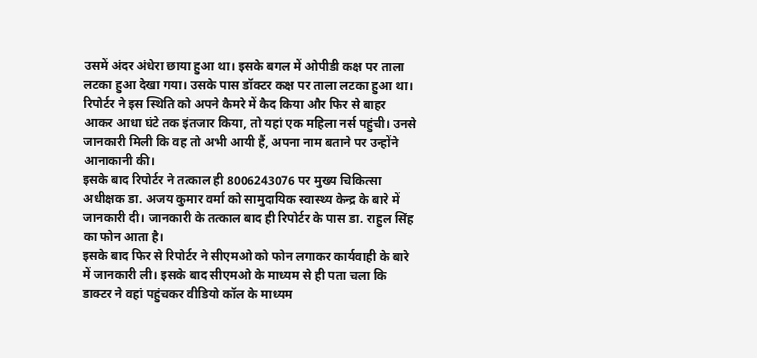उसमें अंदर अंधेरा छाया हुआ था। इसके बगल में ओपीडी कक्ष पर ताला लटका हुआ देखा गया। उसके पास डॉक्टर कक्ष पर ताला लटका हुआ था। रिपोर्टर ने इस स्थिति को अपने कैमरे में कैद किया और फिर से बाहर आकर आधा घंटे तक इंतजार किया, तो यहां एक महिला नर्स पहुंची। उनसे जानकारी मिली कि वह तो अभी आयी हैं, अपना नाम बताने पर उन्होंने आनाकानी की।
इसके बाद रिपोर्टर ने तत्काल ही 8006243076 पर मुख्य चिकित्सा अधीक्षक डा. अजय कुमार वर्मा को सामुदायिक स्वास्थ्य केन्द्र के बारे में जानकारी दी। जानकारी के तत्काल बाद ही रिपोर्टर के पास डा. राहुल सिंह का फोन आता है।
इसके बाद फिर से रिपोर्टर ने सीएमओ को फोन लगाकर कार्यवाही के बारे में जानकारी ली। इसके बाद सीएमओ के माध्यम से ही पता चला कि डाक्टर ने वहां पहुंचकर वीडियो कॉल के माध्यम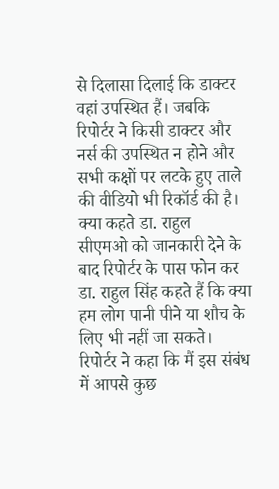से दिलासा दिलाई कि डाक्टर वहां उपस्थित हैं। जबकि रिपोर्टर ने किसी डाक्टर और नर्स की उपस्थित न होने और सभी कक्षों पर लटके हुए ताले की वीडियो भी रिकॉर्ड की है।
क्या कहते डा. राहुल
सीएमओ को जानकारी देने के बाद रिपोर्टर के पास फोन कर डा. राहुल सिंह कहते हैं कि क्या हम लोग पानी पीने या शौच के लिए भी नहीं जा सकते। रिपोर्टर ने कहा कि मैं इस संबंध में आपसे कुछ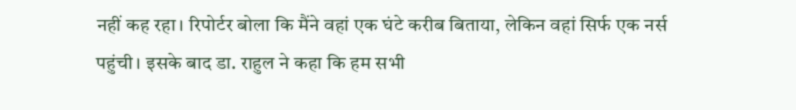नहीं कह रहा। रिपोर्टर बोला कि मैंने वहां एक घंटे करीब बिताया, लेकिन वहां सिर्फ एक नर्स पहुंची। इसके बाद डा. राहुल ने कहा कि हम सभी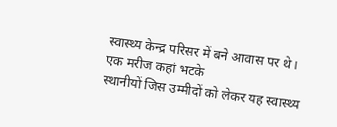स्वास्थ्य केन्द्र परिसर में बने आवास पर थे।
एक मरीज कहां भटके
स्थानीयों जिस उम्मीदों को लेकर यह स्वास्थ्य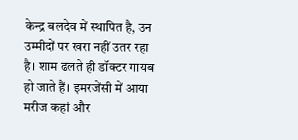केन्द्र बलदेव में स्थापित है, उन उम्मीदों पर खरा नहीं उतर रहा है। शाम ढलते ही डॉक्टर गायब हो जाते हैं। इमरजेंसी में आया मरीज कहां और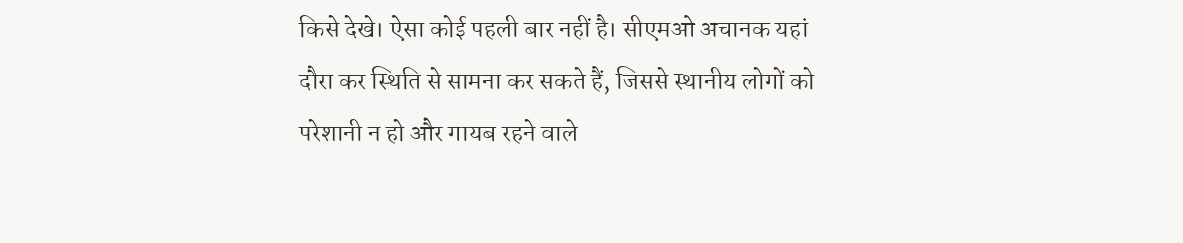किसे देखे। ऐसा कोई पहली बार नहीं है। सीएमओ अचानक यहां दौरा कर स्थिति से सामना कर सकते हैं, जिससे स्थानीय लोगों को परेशानी न हो और गायब रहने वाले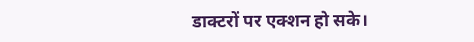डाक्टरों पर एक्शन हो सके।